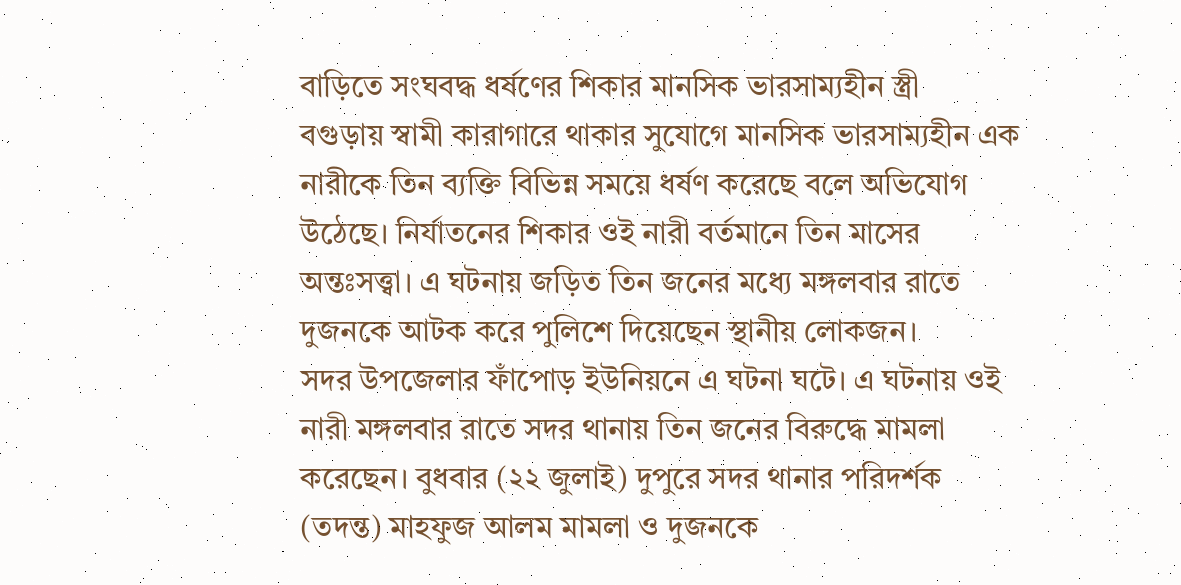বাড়িতে সংঘবদ্ধ ধর্ষণের শিকার মানসিক ভারসাম্যহীন স্ত্রী
বগুড়ায় স্বামী কারাগারে থাকার সুযোগে মানসিক ভারসাম্যহীন এক নারীকে তিন ব্যক্তি বিভিন্ন সময়ে ধর্ষণ করেছে বলে অভিযোগ উঠেছে। নির্যাতনের শিকার ওই নারী বর্তমানে তিন মাসের অন্তঃসত্ত্বা। এ ঘটনায় জড়িত তিন জনের মধ্যে মঙ্গলবার রাতে দুজনকে আটক করে পুলিশে দিয়েছেন স্থানীয় লোকজন।
সদর উপজেলার ফাঁপোড় ইউনিয়নে এ ঘটনা ঘটে। এ ঘটনায় ওই নারী মঙ্গলবার রাতে সদর থানায় তিন জনের বিরুদ্ধে মামলা করেছেন। বুধবার (২২ জুলাই) দুপুরে সদর থানার পরিদর্শক (তদন্ত) মাহফুজ আলম মামলা ও দুজনকে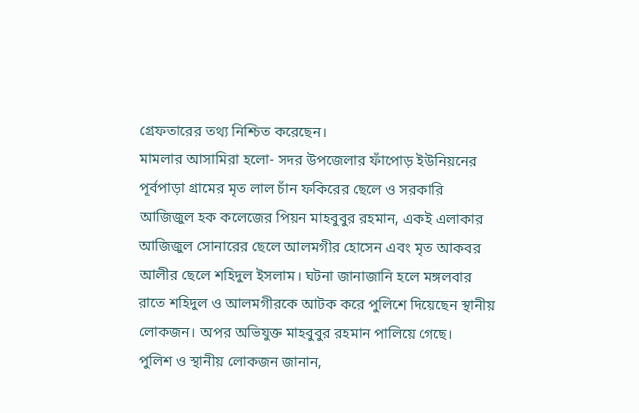গ্রেফতারের তথ্য নিশ্চিত করেছেন।
মামলার আসামিরা হলো- সদর উপজেলার ফাঁপোড় ইউনিয়নের পূর্বপাড়া গ্রামের মৃত লাল চাঁন ফকিরের ছেলে ও সরকারি আজিজুল হক কলেজের পিয়ন মাহবুবুর রহমান, একই এলাকার আজিজুল সোনারের ছেলে আলমগীর হোসেন এবং মৃত আকবর আলীর ছেলে শহিদুল ইসলাম। ঘটনা জানাজানি হলে মঙ্গলবার রাতে শহিদুল ও আলমগীরকে আটক করে পুলিশে দিয়েছেন স্থানীয় লোকজন। অপর অভিযুক্ত মাহবুবুর রহমান পালিয়ে গেছে।
পুলিশ ও স্থানীয় লোকজন জানান,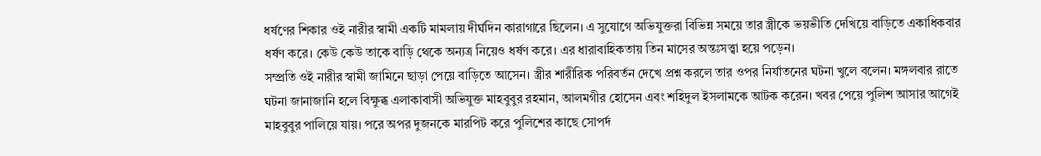ধর্ষণের শিকার ওই নারীর স্বামী একটি মামলায় দীর্ঘদিন কারাগারে ছিলেন। এ সুযোগে অভিযুক্তরা বিভিন্ন সময়ে তার স্ত্রীকে ভয়ভীতি দেখিয়ে বাড়িতে একাধিকবার ধর্ষণ করে। কেউ কেউ তাকে বাড়ি থেকে অন্যত্র নিয়েও ধর্ষণ করে। এর ধারাবাহিকতায় তিন মাসের অন্তঃসত্ত্বা হয়ে পড়েন।
সম্প্রতি ওই নারীর স্বামী জামিনে ছাড়া পেয়ে বাড়িতে আসেন। স্ত্রীর শারীরিক পরিবর্তন দেখে প্রশ্ন করলে তার ওপর নির্যাতনের ঘটনা খুলে বলেন। মঙ্গলবার রাতে ঘটনা জানাজানি হলে বিক্ষুব্ধ এলাকাবাসী অভিযুক্ত মাহবুবুর রহমান, আলমগীর হোসেন এবং শহিদুল ইসলামকে আটক করেন। খবর পেয়ে পুলিশ আসার আগেই মাহবুবুর পালিয়ে যায়। পরে অপর দুজনকে মারপিট করে পুলিশের কাছে সোপর্দ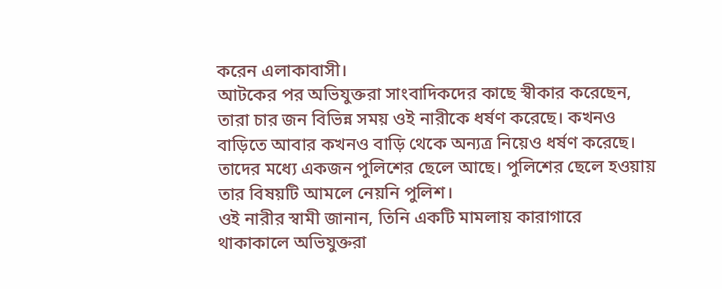করেন এলাকাবাসী।
আটকের পর অভিযুক্তরা সাংবাদিকদের কাছে স্বীকার করেছেন, তারা চার জন বিভিন্ন সময় ওই নারীকে ধর্ষণ করেছে। কখনও বাড়িতে আবার কখনও বাড়ি থেকে অন্যত্র নিয়েও ধর্ষণ করেছে। তাদের মধ্যে একজন পুলিশের ছেলে আছে। পুলিশের ছেলে হওয়ায় তার বিষয়টি আমলে নেয়নি পুলিশ।
ওই নারীর স্বামী জানান, তিনি একটি মামলায় কারাগারে থাকাকালে অভিযুক্তরা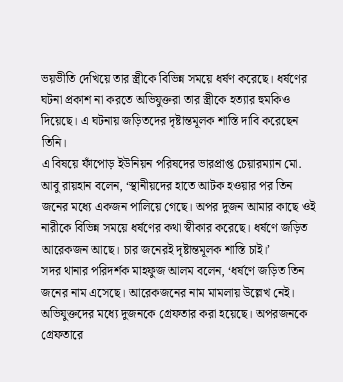ভয়ভীতি দেখিয়ে তার স্ত্রীকে বিভিন্ন সময়ে ধর্ষণ করেছে। ধর্ষণের ঘটনা প্রকাশ না করতে অভিযুক্তরা তার স্ত্রীকে হত্যার হুমকিও দিয়েছে। এ ঘটনায় জড়িতদের দৃষ্টান্তমূলক শাস্তি দাবি করেছেন তিনি।
এ বিষয়ে ফাঁপোড় ইউনিয়ন পরিষদের ভারপ্রাপ্ত চেয়ারম্যান মো. আবু রায়হান বলেন, ‘স্থানীয়দের হাতে আটক হওয়ার পর তিন জনের মধ্যে একজন পালিয়ে গেছে। অপর দুজন আমার কাছে ওই নারীকে বিভিন্ন সময়ে ধর্ষণের কথা স্বীকার করেছে। ধর্ষণে জড়িত আরেকজন আছে। চার জনেরই দৃষ্টান্তমূলক শাস্তি চাই।’
সদর থানার পরিদর্শক মাহফুজ আলম বলেন, ‘ধর্ষণে জড়িত তিন জনের নাম এসেছে। আরেকজনের নাম মামলায় উল্লেখ নেই। অভিযুক্তদের মধ্যে দুজনকে গ্রেফতার করা হয়েছে। অপরজনকে গ্রেফতারে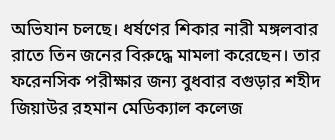অভিযান চলছে। ধর্ষণের শিকার নারী মঙ্গলবার রাতে তিন জনের বিরুদ্ধে মামলা করেছেন। তার ফরেনসিক পরীক্ষার জন্য বুধবার বগুড়ার শহীদ জিয়াউর রহমান মেডিক্যাল কলেজ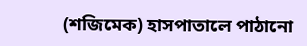(শজিমেক) হাসপাতালে পাঠানো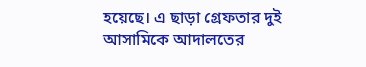হয়েছে। এ ছাড়া গ্রেফতার দুই আসামিকে আদালতের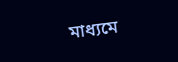মাধ্যমে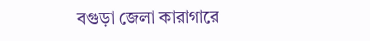বগুড়া জেলা কারাগারে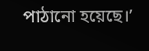পাঠানো হয়েছে।’